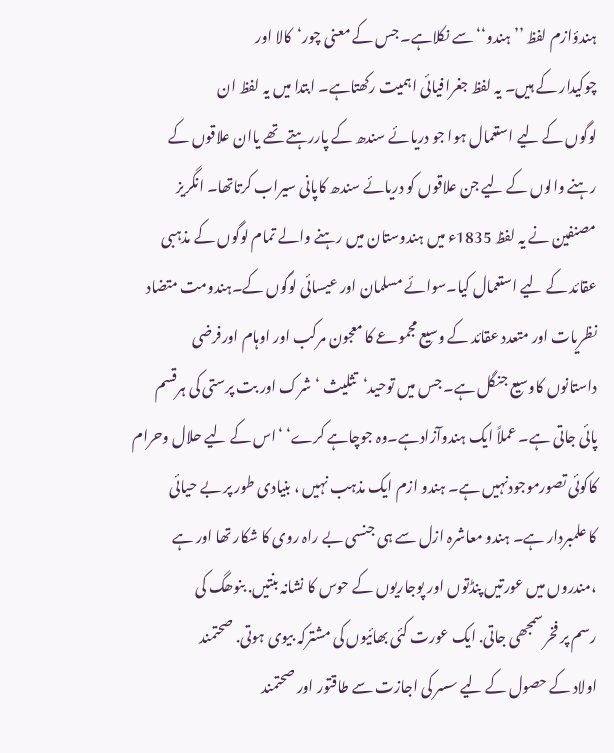ہندؤازم لفظ ’’ہندو‘‘ سے نکلاہے۔ جس کے معنی چور‘کالا اور
چوکیدار کے ہیں۔ یہ لفظ جغرافیائی اہمیت رکھتاہے۔ ابتدا میں یہ لفظ ان
لوگوں کے لیے استعمال ہوا جو دریائے سندھ کے پاررہتے تھے یاان علاقوں کے
رہنے والوں کے لیے جن علاقوں کو دریائے سندھ کاپانی سیراب کرتاتھا۔ انگریز
مصنفین نے یہ لفظ 1835ء میں ہندوستان میں رہنے والے تمام لوگوں کے مذہبی
عقائد کے لیے استعمال کیا۔سوائے مسلمان اور عیسائی لوگوں کے۔ہندومت متضاد
نظریات اور متعدد عقائد کے وسیع مجموعے کا معجون مرکب اور اوہام اورفرضی
داستانوں کاوسیع جنگل ہے۔ جس میں توحید‘تثلیث ‘شرک اور بت پرستی کی ہرقسم
پائی جاتی ہے۔ عملاً ایک ہندوآزادہے۔وہ جوچاہے کرے‘ ‘اس کے لیے حلال وحرام
کاکوئی تصورموجودنہیں ہے۔ ہندو ازم ایک مذہب نہیں ، بنیادی طور پر بے حیائی
کا علمبردار ہے۔ ہندو معاشرہ ازل سے ہی جنسی بے راہ روی کا شکار تھا اور ہے
،مندروں میں عورتیں پنڈتوں اور پوجاریوں کے حوس کا نشانہ بنتیں. بنوھگ کی
رسم پر فخر سمجھی جاتی. ایک عورت کئی بھائیوں کی مشترکہ بیوی ہوتی. صحتمند
اولاد کے حصول کے لیے سسر کی اجازت سے طاقتور اور صحتمند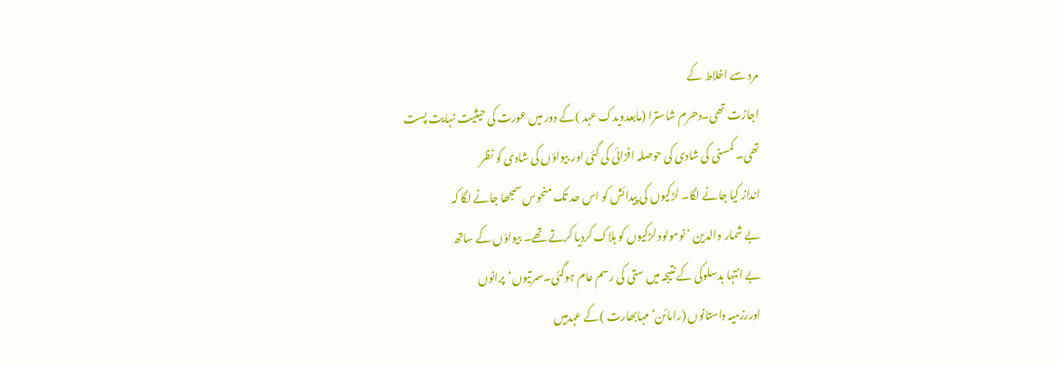مرد سے اخلاط کے
اجازت تھی۔دھرم شاسترا (مابعدویدک عہد )کے دور میں عورت کی حیثیت نہایت پست
تھی۔ کمسنی کی شادی کی حوصلہ افزائی کی گئی اور بیواؤں کی شادی کو نظر
انداز کیا جانے لگا۔ لڑکیوں کی پیدائش کو اس حد تک منحوس سمجھا جانے لگا کہ
بے شمار والدین ‘ نومولود لڑکیوں کو ہلاک کردیا کرتے تھے۔ بیواؤں کے ساتھ
بے انتہا بدسلوکی کے نتیجہ میں ستی کی رسم عام ہوگئی۔سمرتیوں‘پرانوں
اوررزمیہ داستانوں (رامائن‘مہابھارت )کے عہدمیں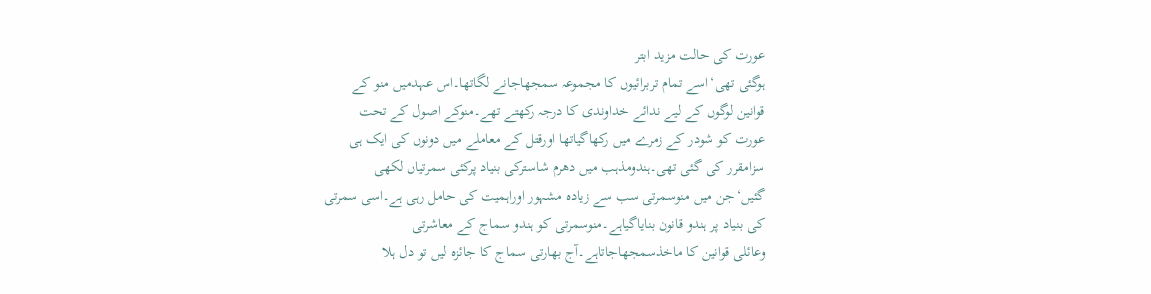عورت کی حالت مزید ابتر
ہوگئی تھی‘اسے تمام تربرائیوں کا مجموعہ سمجھاجانے لگاتھا۔اس عہدمیں منو کے
قوانین لوگوں کے لیے ندائے خداوندی کا درجہ رکھتے تھے۔منوکے اصول کے تحت
عورت کو شودر کے زمرے میں رکھاگیاتھا اورقتل کے معاملے میں دونوں کی ایک ہی
سزامقرر کی گئی تھی۔ہندومذہب میں دھرم شاسترکی بنیاد پرکئی سمرتیاں لکھی
گئیں‘جن میں منوسمرتی سب سے زیادہ مشہور اوراہمیت کی حامل رہی ہے۔اسی سمرتی
کی بنیاد پر ہندو قانون بنایاگیاہے۔منوسمرتی کو ہندو سماج کے معاشرتی
وعائلی قوانین کا ماخذسمجھاجاتاہے۔آج بھارتی سماج کا جائزہ لیں تو دل ہلا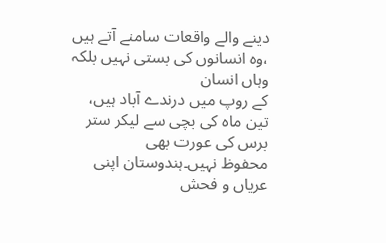دینے والے واقعات سامنے آتے ہیں ،وہ انسانوں کی بستی نہیں بلکہ وہاں انسان
کے روپ میں درندے آباد ہیں، تین ماہ کی بچی سے لیکر ستر برس کی عورت بھی
محفوظ نہیں۔ہندوستان اپنی عریاں و فحش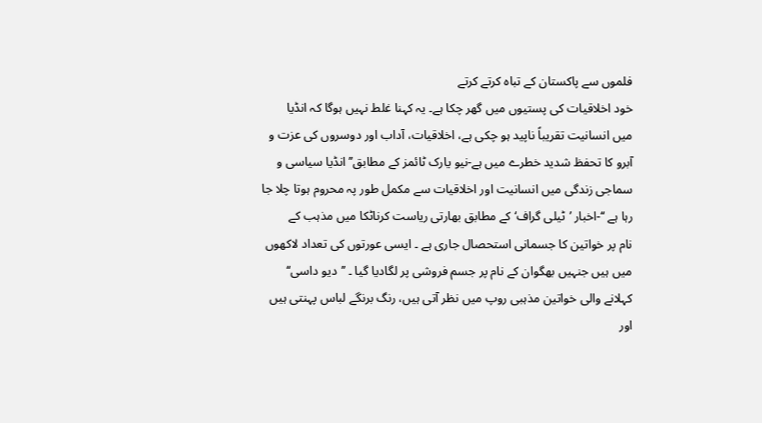فلموں سے پاکستان کے تباہ کرتے کرتے
خود اخلاقیات کی پستیوں میں گھر چکا ہے۔ یہ کہنا غلط نہیں ہوگا کہ انڈیا
میں انسانیت تقریباً ناپید ہو چکی ہے، اخلاقیات، آداب اور دوسروں کی عزت و
آبرو کا تحفظ شدید خطرے میں ہے-نیو یارک ٹائمز کے مطابق’’انڈیا سیاسی و
سماجی زندگی میں انسانیت اور اخلاقیات سے مکمل طور پہ محروم ہوتا چلا جا
رہا ہے ‘‘-اخبار ’ٹیلی گراف‘ کے مطابق بھارتی ریاست کرناٹکا میں مذہب کے
نام پر خواتین کا جسمانی استحصال جاری ہے ۔ ایسی عورتوں کی تعداد لاکھوں
میں ہیں جنہیں بھگوان کے نام پر جسم فروشی پر لگادیا گیا ۔ ’’دیو داسی‘‘
کہلانے والی خواتین مذہبی روپ میں نظر آتی ہیں، رنگ برنگے لباس پہنتی ہیں
اور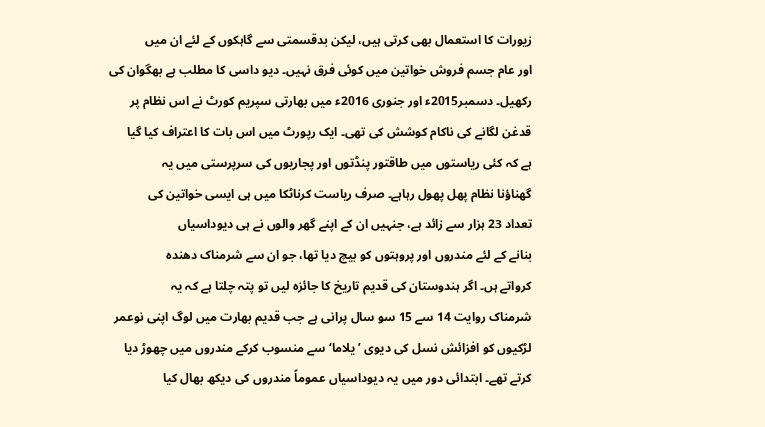زیورات کا استعمال بھی کرتی ہیں، لیکن بدقسمتی سے گاہکوں کے لئے ان میں
اور عام جسم فروش خواتین میں کوئی فرق نہیں۔ دیو داسی کا مطلب ہے بھگوان کی
رکھیل۔ دسمبر2015ء اور جنوری 2016ء میں بھارتی سپریم کورٹ نے اس نظام پر
قدغن لگانے کی ناکام کوشش کی تھی۔ ایک رپورٹ میں اس بات کا اعتراف کیا گیا
ہے کہ کئی ریاستوں میں طاقتور پنڈتوں اور پجاریوں کی سرپرستی میں یہ
گھناؤنا نظام پھل پھول رہاہے۔ صرف ریاست کرناٹکا میں ہی ایسی خواتین کی
تعداد 23 ہزار سے زائد ہے، جنہیں ان کے اپنے گھر والوں نے ہی دیوداسیاں
بنانے کے لئے مندروں اور پروہتوں کو بیچ دیا تھا، جو ان سے شرمناک دھندہ
کرواتے ہں۔ اگر ہندوستان کی قدیم تاریخ کا جائزہ لیں تو پتہ چلتا ہے کہ یہ
شرمناک روایت 14 سے 15 سو سال پرانی ہے جب قدیم بھارت میں لوگ اپنی نوعمر
لڑکیوں کو افزائش نسل کی دیوی ’یلاما‘ سے منسوب کرکے مندروں میں چھوڑ دیا
کرتے تھے۔ ابتدائی دور میں یہ دیوداسیاں عموماً مندروں کی دیکھ بھال کیا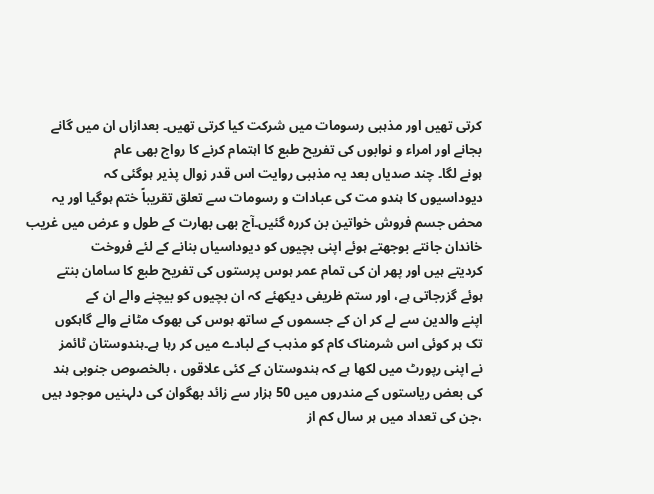کرتی تھیں اور مذہبی رسومات میں شرکت کیا کرتی تھیں۔ بعدازاں ان میں گانے
بجانے اور امراء و نوابوں کی تفریح طبع کا اہتمام کرنے کا رواج بھی عام
ہونے لگا۔ چند صدیاں بعد یہ مذہبی روایت اس قدر زوال پذیر ہوگئی کہ
دیوداسیوں کا ہندو مت کی عبادات و رسومات سے تعلق تقریباً ختم ہوگیا اور یہ
محض جسم فروش خواتین بن کررہ گئیں۔آج بھی بھارت کے طول و عرض میں غریب
خاندان جانتے بوجھتے ہوئے اپنی بچیوں کو دیوداسیاں بنانے کے لئے فروخت
کردیتے ہیں اور پھر ان کی تمام عمر ہوس پرستوں کی تفریح طبع کا سامان بنتے
ہوئے گزرجاتی ہے، اور ستم ظریفی دیکھئے کہ ان بچیوں کو بیچنے والے ان کے
اپنے والدین سے لے کر ان کے جسموں کے ساتھ ہوس کی بھوک مٹانے والے گاہکوں
تک ہر کوئی اس شرمناک کام کو مذہب کے لبادے میں کر رہا ہے۔ہندوستان ٹائمز
نے اپنی رپورٹ میں لکھا ہے کہ ہندوستان کے کئی علاقوں ، بالخصوص جنوبی ہند
کی بعض ریاستوں کے مندروں میں 50 ہزار سے زائد بھگوان کی دلہنیں موجود ہیں
،جن کی تعداد میں ہر سال کم از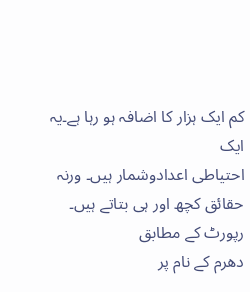کم ایک ہزار کا اضافہ ہو رہا ہے۔یہ ایک
احتیاطی اعدادوشمار ہیں۔ ورنہ حقائق کچھ اور ہی بتاتے ہیں۔ رپورٹ کے مطابق
دھرم کے نام پر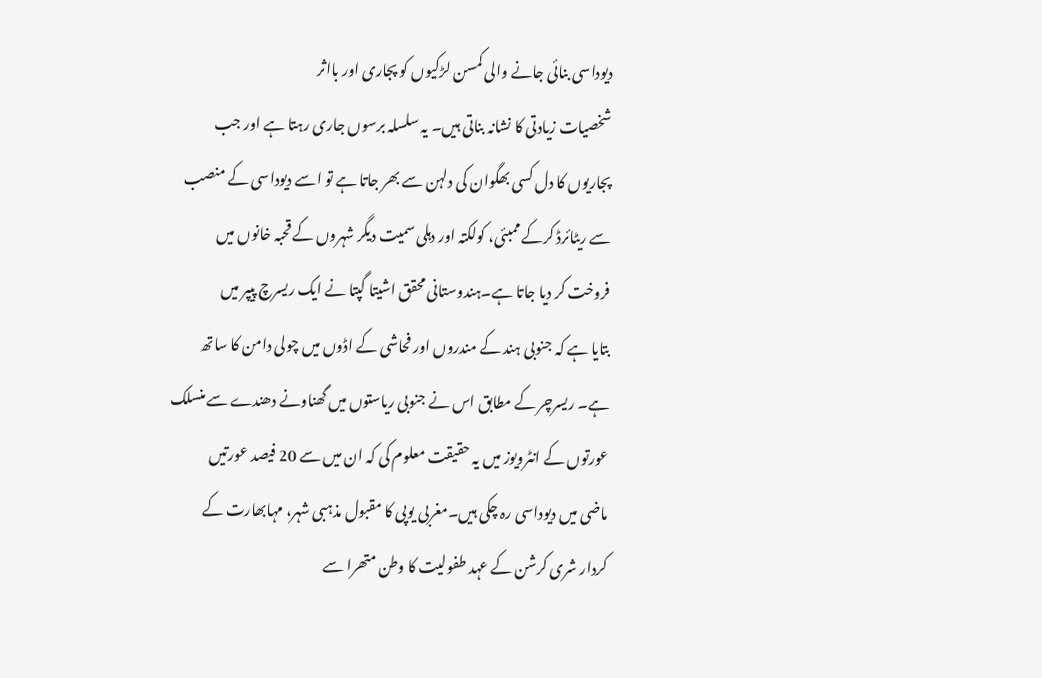دیوداسی بنائی جانے والی کمسن لڑکیوں کو پجاری اور بااثر
شخصیات زیادتی کا نشانہ بناتی ہیں۔ یہ سلسلہ برسوں جاری رہتا ہے اور جب
پجاریوں کا دل کسی بھگوان کی دلہن سے بھر جاتا ہے تو اسے دیوداسی کے منصب
سے ریٹائرڈ کرکے ممبئی، کولکتہ اور دہلی سمیت دیگر شہروں کے قحبہ خانوں میں
فروخت کر دیا جاتا ہے۔ہندوستانی محقق اشیتا گپتا نے ایک ریسرچ پیپر میں
بتایا ہے کہ جنوبی ہند کے مندروں اور فحاشی کے اڈوں میں چولی دامن کا ساتھ
ہے۔ ریسرچر کے مطابق اس نے جنوبی ریاستوں میں گھناونے دھندے سے منسلک
عورتوں کے انٹرویوز میں یہ حقیقت معلوم کی کہ ان میں سے 20 فیصد عورتیں
ماضی میں دیوداسی رہ چکی ہیں۔مغربی یوپی کا مقبول مذہبی شہر، مہابھارت کے
کردار شری کرشن کے عہد طفولیت کا وطن متھرا سے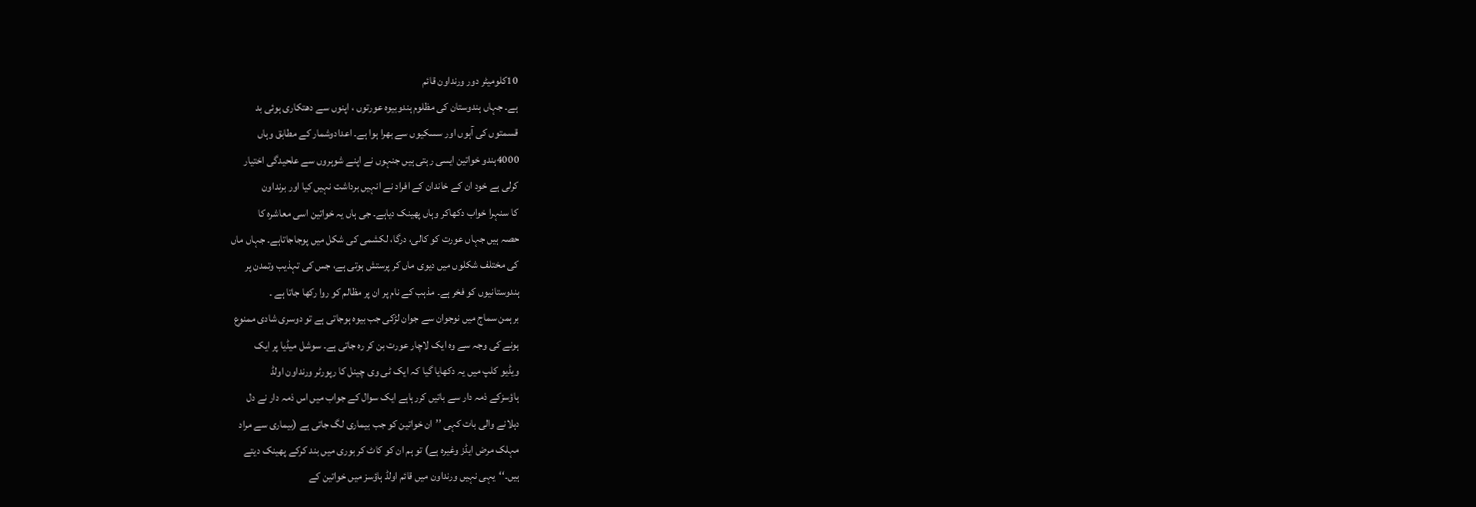10کلومیٹر دور ورنداون قائم
ہے۔ جہاں ہندوستان کی مظلوم ہندوبیوہ عورتوں ، اپنوں سے دھتکاری ہوئی بد
قسمتوں کی آہوں اور سسکیوں سے بھرا ہوا ہے۔ اعدادوشمار کے مطابق وہاں
4000ہندو خواتین ایسی رہتی ہیں جنہوں نے اپنے شوہروں سے علحیدگی اختیار
کرلی ہے خود ان کے خاندان کے افراد نے انہیں برداشت نہیں کیا اور برنداون
کا سنہرا خواب دکھاکر وہاں پھینک دیاہے۔ جی ہاں یہ خواتین اسی معاشرہ کا
حصہ ہیں جہاں عورت کو کالی، درگا، لکشمی کی شکل میں پوجاجاتاہے۔ جہاں ماں
کی مختلف شکلوں میں دیوی ماں کر پرستش ہوتی ہے، جس کی تہذیب وتمدن پر
ہندوستانیوں کو فخر ہے۔ مذہب کے نام پر ان پر مظالم کو روا رکھا جاتا ہے ۔
برہمن سماج میں نوجوان سے جوان لڑکی جب بیوہ ہوجاتی ہے تو دوسری شادی ممنوع
ہونے کی وجہ سے وہ ایک لاچار عورت بن کر رہ جاتی ہے۔ سوشل میڈیا پر ایک
ویڈیو کلپ میں یہ دکھایا گیا کہ ایک ٹی وی چینل کا رپورٹر ورنداون اولڈ
ہاؤسزکے ذمہ دار سے باتیں کررہاہے ایک سوال کے جواب میں اس ذمہ دار نے دل
دہلانے والی بات کہی ’’ان خواتین کو جب بیماری لگ جاتی ہے (بیماری سے مراد
مہلک مرض ایڈز وغیرہ ہے) تو ہم ان کو کاٹ کر بوری میں بند کرکے پھینک دیتے
ہیں۔‘‘یہی نہیں ورنداون میں قائم اولڈ ہاؤسز میں خواتین کے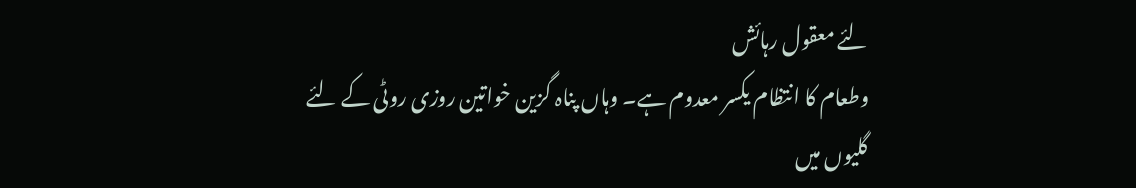لئے معقول رہائش
وطعام کا انتظام یکسر معدوم ہے۔ وہاں پناہ گزین خواتین روزی روٹی کے لئے
گلیوں میں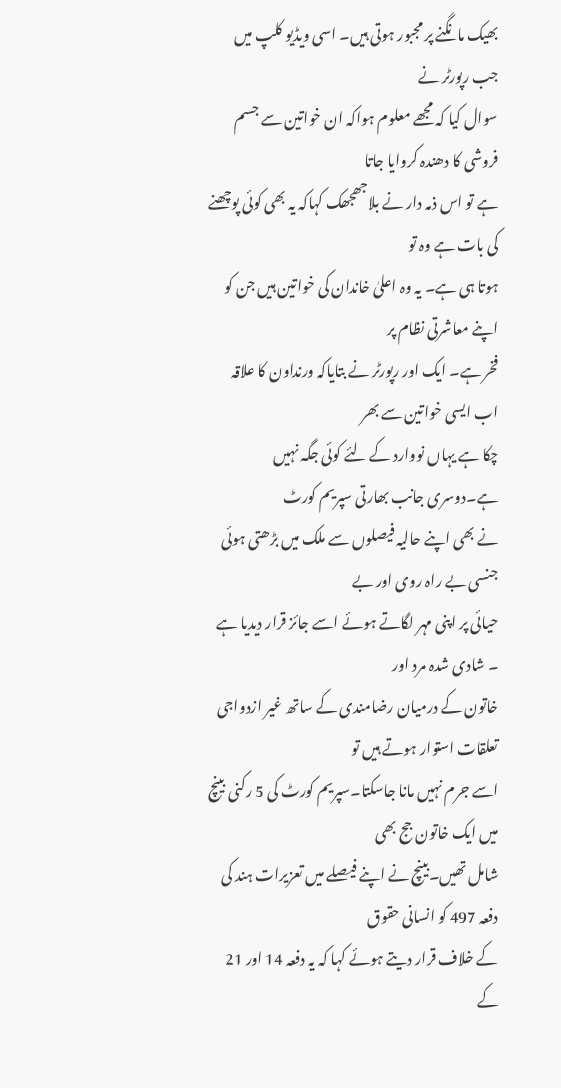بھیک مانگنے پر مجبور ہوتی ہیں۔ اسی ویڈیو کلپ میں جب رپورٹر نے
سوال کیا کہ مجھے معلوم ہواکہ ان خواتین سے جسم فروشی کا دھندہ کروایا جاتا
ہے تو اس ذمہ دار نے بلاجھجھک کہاکہ یہ بھی کوئی پوچھنے کی بات ہے وہ تو
ہوتا ہی ہے۔ یہ وہ اعلیٰ خاندان کی خواتین ہیں جن کو اپنے معاشرتی نظام پر
فخر ہے۔ ایک اور رپورٹر نے بتایاکہ ورنداون کا علاقہ اب ایسی خواتین سے بھر
چکا ہے یہاں نووارد کے لئے کوئی جگہ نہیں ہے۔دوسری جانب بھارتی سپریم کورٹ
نے بھی اپنے حالیہ فیصلوں سے ملک میں بڑھتی ہوئی جنسی بے راہ روی اور بے
حیائی پر اپنی مہر لگاتے ہوئے اسے جائز قرار دیدیا ہے ۔ شادی شدہ مرد اور
خاتون کے درمیان رضامندی کے ساتھ غیر ازدواجی تعلقات استوار ہوتے ہیں تو
اسے جرم نہیں مانا جاسکتا۔سپریم کورٹ کی 5 رکنی بینچ میں ایک خاتون جج بھی
شامل تھیں۔بینچ نے اپنے فیصلے میں تعزیرات ہند کی دفعہ 497 کو انسانی حقوق
کے خلاف قرار دیتے ہوئے کہا کہ یہ دفعہ 14 اور 21 کے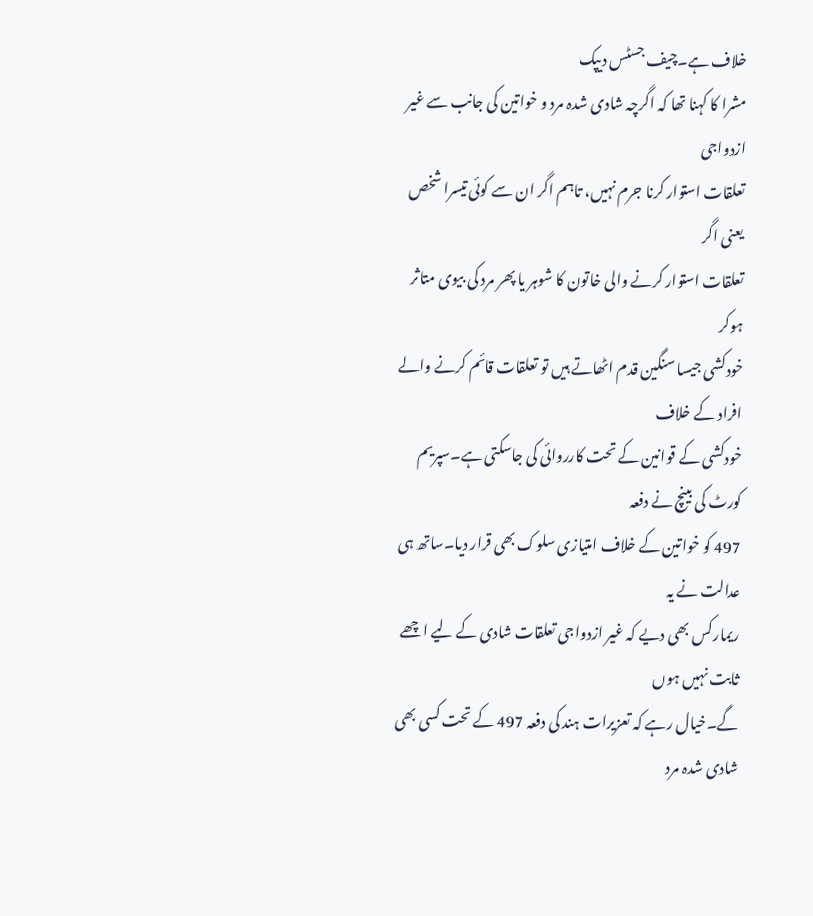خلاف ہے۔چیف جسٹس دیپک
مشرا کا کہنا تھا کہ اگرچہ شادی شدہ مرد و خواتین کی جانب سے غیر ازدواجی
تعلقات استوار کرنا جرم نہیں، تاہم اگر ان سے کوئی تیسرا شخص یعنی اگر
تعلقات استوار کرنے والی خاتون کا شوہر یا پھر مرد کی بیوی متاثر ہوکر
خودکشی جیسا سنگین قدم اٹھاتے ہیں تو تعلقات قائم کرنے والے افراد کے خلاف
خودکشی کے قوانین کے تحت کارروائی کی جاسکتی ہے۔سپریم کورٹ کی بینچ نے دفعہ
497 کو خواتین کے خلاف امتیازی سلوک بھی قرار دیا۔ساتھ ہی عدالت نے یہ
ریمارکس بھی دیے کہ غیر ازدواجی تعلقات شادی کے لیے اچھے ثابت نہیں ہوں
گے۔خیال رہے کہ تعزیرات ہند کی دفعہ 497 کے تحت کسی بھی شادی شدہ مرد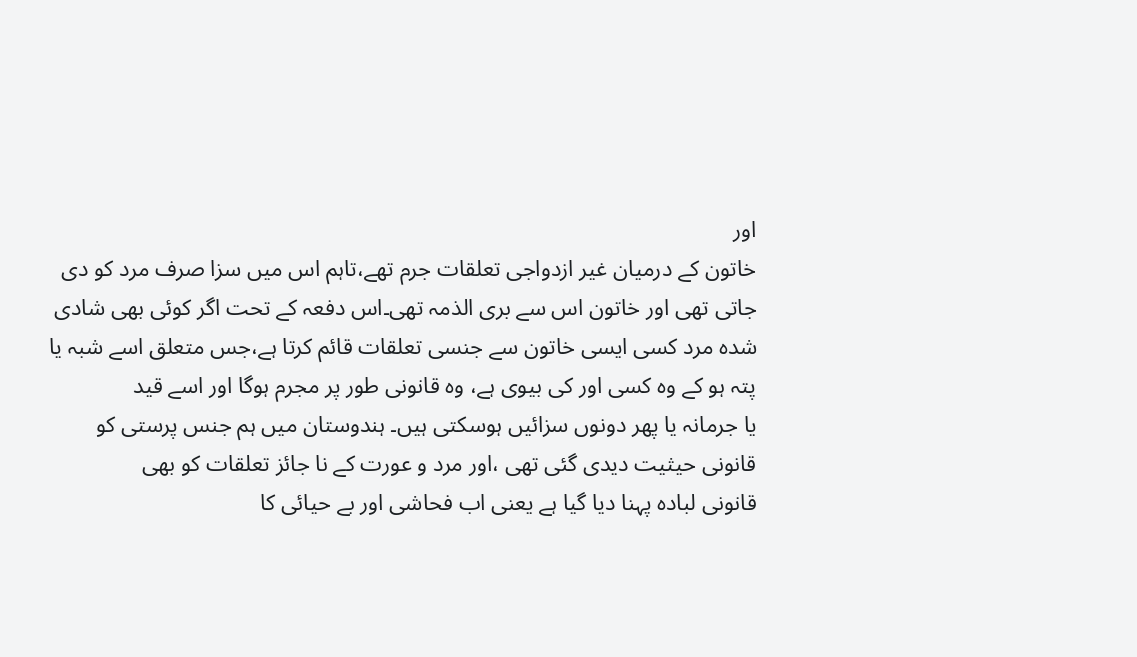اور
خاتون کے درمیان غیر ازدواجی تعلقات جرم تھے،تاہم اس میں سزا صرف مرد کو دی
جاتی تھی اور خاتون اس سے بری الذمہ تھی۔اس دفعہ کے تحت اگر کوئی بھی شادی
شدہ مرد کسی ایسی خاتون سے جنسی تعلقات قائم کرتا ہے،جس متعلق اسے شبہ یا
پتہ ہو کے وہ کسی اور کی بیوی ہے، وہ قانونی طور پر مجرم ہوگا اور اسے قید
یا جرمانہ یا پھر دونوں سزائیں ہوسکتی ہیں۔ ہندوستان میں ہم جنس پرستی کو
قانونی حیثیت دیدی گئی تھی ،اور مرد و عورت کے نا جائز تعلقات کو بھی
قانونی لبادہ پہنا دیا گیا ہے یعنی اب فحاشی اور بے حیائی کا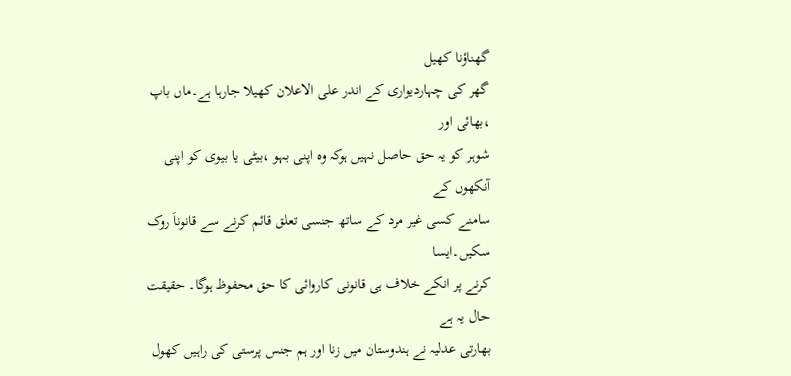گھناؤنا کھیل
گھر کی چہاردیواری کے اندر علی الاعلان کھیلا جارہا ہے۔ماں باپ ،بھائی اور
شوہر کو یہ حق حاصل نہیں ہوکہ وہ اپنی بہو ،بیٹی یا بیوی کو اپنی آنکھوں کے
سامنے کسی غیر مرد کے ساتھ جنسی تعلق قائم کرنے سے قانوناَ روک سکیں۔ایسا
کرنے پر انکے خلاف ہی قانونی کاروائی کا حق محفوظ ہوگا۔ حقیقت حال یہ ہے
بھارتی عدلیہ نے ہندوستان میں زنا اور ہم جنس پرستی کی راہیں کھول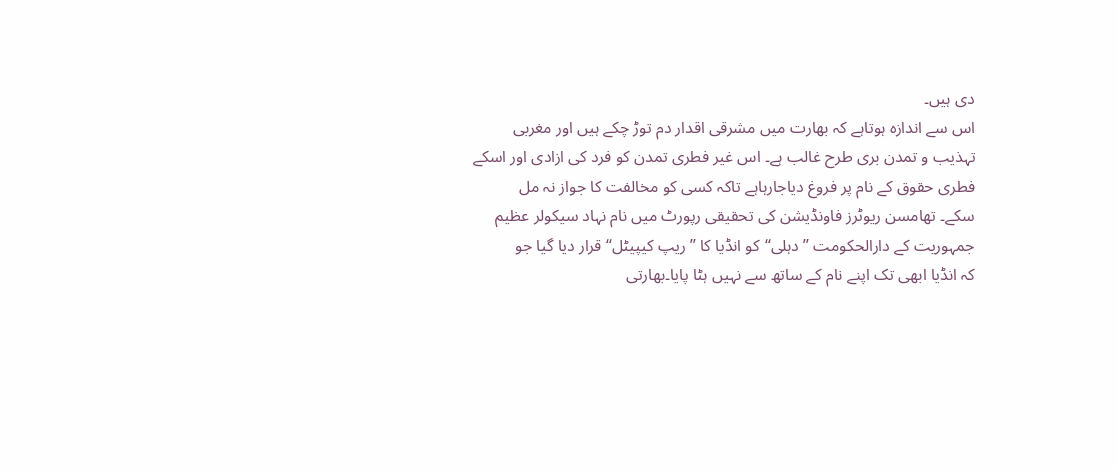دی ہیں۔
اس سے اندازہ ہوتاہے کہ بھارت میں مشرقی اقدار دم توڑ چکے ہیں اور مغربی
تہذیب و تمدن بری طرح غالب ہے۔ اس غیر فطری تمدن کو فرد کی ازادی اور اسکے
فطری حقوق کے نام پر فروغ دیاجارہاہے تاکہ کسی کو مخالفت کا جواز نہ مل
سکے۔ تھامسن ریوٹرز فاونڈیشن کی تحقیقی رپورٹ میں نام نہاد سیکولر عظیم
جمہوریت کے دارالحکومت ’’دہلی‘‘کو انڈیا کا ’’ریپ کیپیٹل‘‘ قرار دیا گیا جو
کہ انڈیا ابھی تک اپنے نام کے ساتھ سے نہیں ہٹا پایا۔بھارتی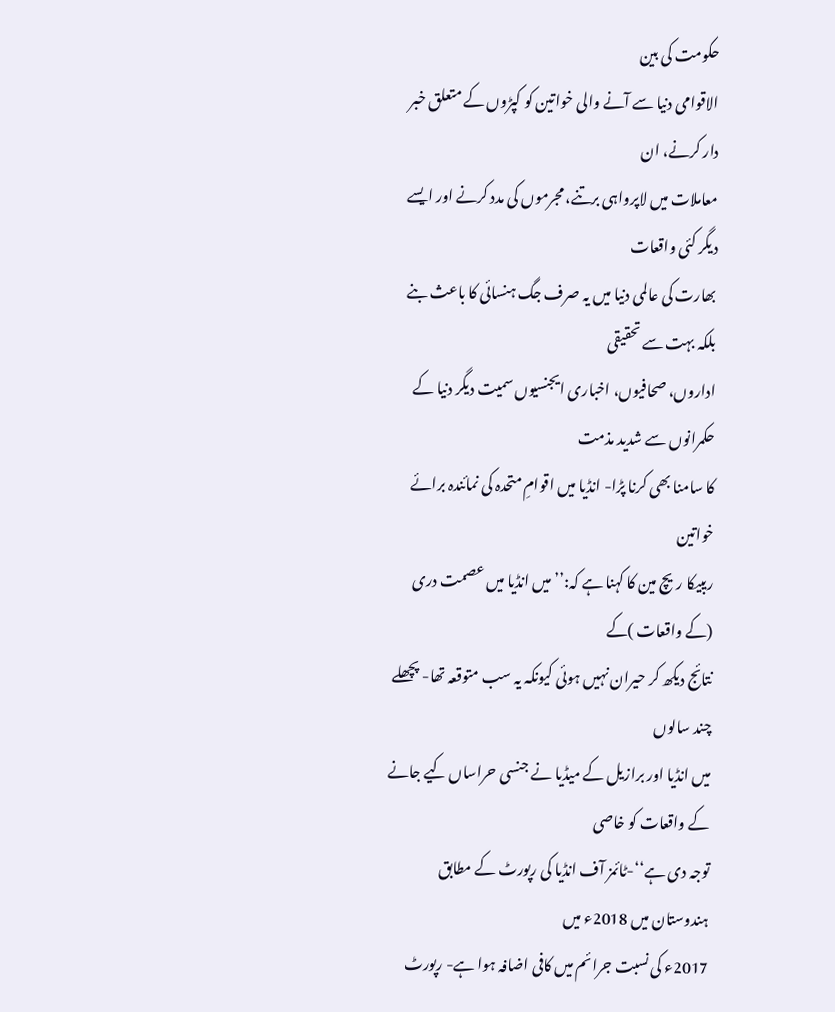حکومت کی بین
الاقوامی دنیا سے آنے والی خواتین کو کپڑوں کے متعلق خبر دار کرنے، ان
معاملات میں لاپرواہی برتنے، مجرموں کی مدد کرنے اور ایسے دیگر کئی واقعات
بھارت کی عالمی دنیا میں یہ صرف جگ ہنسائی کا باعث بنے بلکہ بہت سے تحقیقی
اداروں، صحافیوں، اخباری ایجنسیوں سمیت دیگر دنیا کے حکمرانوں سے شدید مذمت
کا سامنا بھی کرنا پڑا- انڈیا میں اقوامِ متحدہ کی نمائندہ برائے خواتین
ریبیکا ریچ مین کا کہنا ہے کہ:’’میں انڈیا میں عصمت دری (کے واقعات )کے
نتائج دیکھ کر حیران نہیں ہوئی کیونکہ یہ سب متوقعہ تھا- پچھلے چند سالوں
میں انڈیا اور برازیل کے میڈیا نے جنسی حراساں کیے جانے کے واقعات کو خاصی
توجہ دی ہے‘‘-ٹائمز آف انڈیا کی رپورٹ کے مطابق ہندوستان میں 2018ء میں
2017ء کی نسبت جرائم میں کافی اضافہ ہوا ہے- رپورٹ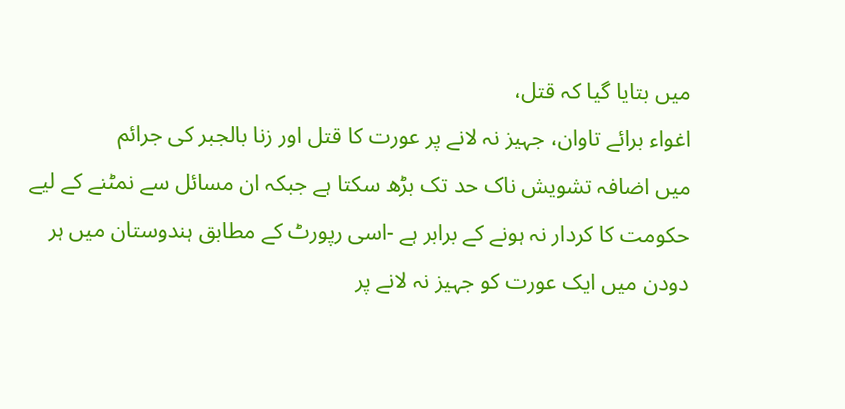میں بتایا گیا کہ قتل،
اغواء برائے تاوان، جہیز نہ لانے پر عورت کا قتل اور زنا بالجبر کی جرائم
میں اضافہ تشویش ناک حد تک بڑھ سکتا ہے جبکہ ان مسائل سے نمٹنے کے لیے
حکومت کا کردار نہ ہونے کے برابر ہے -اسی رپورٹ کے مطابق ہندوستان میں ہر
دودن میں ایک عورت کو جہیز نہ لانے پر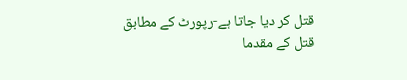قتل کر دیا جاتا ہے-رپورٹ کے مطابق
قتل کے مقدما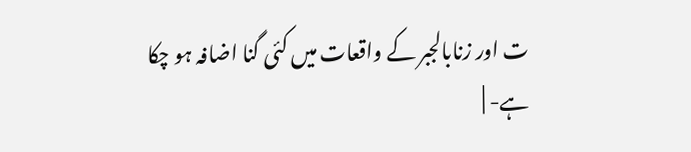ت اور زنابالجبر کے واقعات میں کئی گنا اضافہ ہو چکا ہے- |